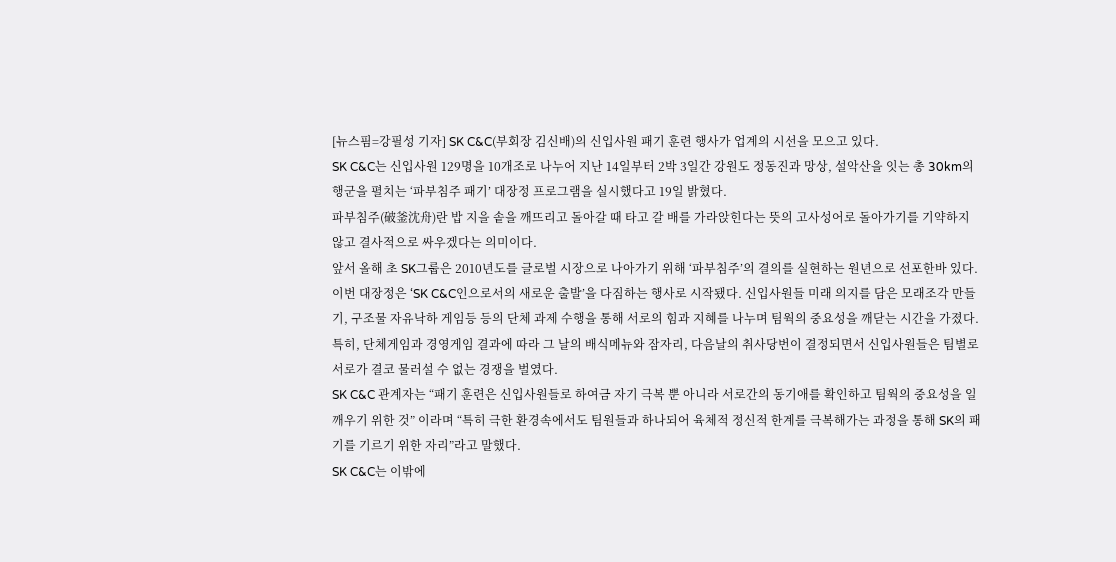[뉴스핌=강필성 기자] SK C&C(부회장 김신배)의 신입사원 패기 훈련 행사가 업계의 시선을 모으고 있다.
SK C&C는 신입사원 129명을 10개조로 나누어 지난 14일부터 2박 3일간 강원도 정동진과 망상, 설악산을 잇는 총 30km의 행군을 펼치는 ‘파부침주 패기’ 대장정 프로그램을 실시했다고 19일 밝혔다.
파부침주(破釜沈舟)란 밥 지을 솥을 깨뜨리고 돌아갈 때 타고 갈 배를 가라앉힌다는 뜻의 고사성어로 돌아가기를 기약하지 않고 결사적으로 싸우겠다는 의미이다.
앞서 올해 초 SK그룹은 2010년도를 글로벌 시장으로 나아가기 위해 ‘파부침주’의 결의를 실현하는 원년으로 선포한바 있다.
이번 대장정은 ‘SK C&C인으로서의 새로운 출발’을 다짐하는 행사로 시작됐다. 신입사원들 미래 의지를 담은 모래조각 만들기, 구조물 자유낙하 게임등 등의 단체 과제 수행을 통해 서로의 힘과 지혜를 나누며 팀웍의 중요성을 깨닫는 시간을 가졌다.
특히, 단체게임과 경영게임 결과에 따라 그 날의 배식메뉴와 잠자리, 다음날의 취사당번이 결정되면서 신입사원들은 팀별로 서로가 결코 물러설 수 없는 경쟁을 벌였다.
SK C&C 관계자는 “패기 훈련은 신입사원들로 하여금 자기 극복 뿐 아니라 서로간의 동기애를 확인하고 팀웍의 중요성을 일깨우기 위한 것” 이라며 “특히 극한 환경속에서도 팀원들과 하나되어 육체적 정신적 한계를 극복해가는 과정을 통해 SK의 패기를 기르기 위한 자리”라고 말했다.
SK C&C는 이밖에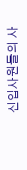신입사원들의 사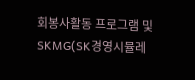회봉사활동 프로그램 및 SKMG(SK경영시뮬레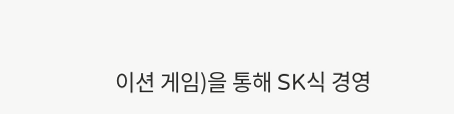이션 게임)을 통해 SK식 경영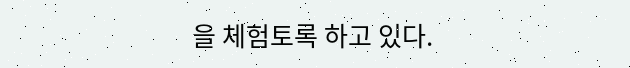을 체험토록 하고 있다.